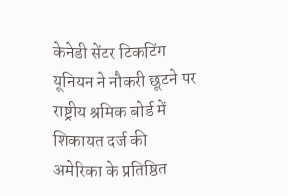केनेडी सेंटर टिकटिंग यूनियन ने नौकरी छूटने पर राष्ट्रीय श्रमिक बोर्ड में शिकायत दर्ज की
अमेरिका के प्रतिष्ठित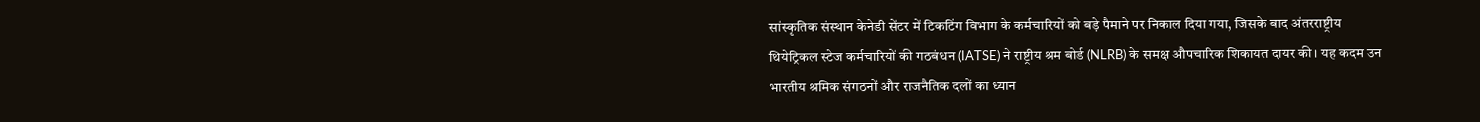सांस्कृतिक संस्थान केनेडी सेंटर में टिकटिंग विभाग के कर्मचारियों को बड़े पैमाने पर निकाल दिया गया, जिसके बाद अंतरराष्ट्रीय थियेट्रिकल स्टेज कर्मचारियों की गठबंधन (IATSE) ने राष्ट्रीय श्रम बोर्ड (NLRB) के समक्ष औपचारिक शिकायत दायर की। यह कदम उन भारतीय श्रमिक संगठनों और राजनैतिक दलों का ध्यान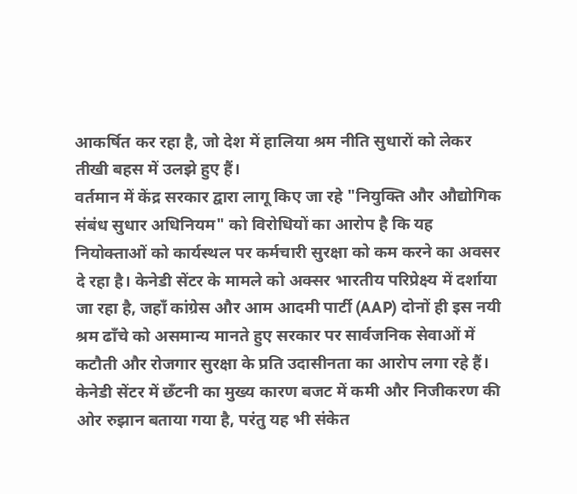आकर्षित कर रहा है, जो देश में हालिया श्रम नीति सुधारों को लेकर तीखी बहस में उलझे हुए हैं।
वर्तमान में केंद्र सरकार द्वारा लागू किए जा रहे "नियुक्ति और औद्योगिक संबंध सुधार अधिनियम" को विरोधियों का आरोप है कि यह नियोक्ताओं को कार्यस्थल पर कर्मचारी सुरक्षा को कम करने का अवसर दे रहा है। केनेडी सेंटर के मामले को अक्सर भारतीय परिप्रेक्ष्य में दर्शाया जा रहा है, जहाँ कांग्रेस और आम आदमी पार्टी (AAP) दोनों ही इस नयी श्रम ढाँचे को असमान्य मानते हुए सरकार पर सार्वजनिक सेवाओं में कटौती और रोजगार सुरक्षा के प्रति उदासीनता का आरोप लगा रहे हैं।
केनेडी सेंटर में छँटनी का मुख्य कारण बजट में कमी और निजीकरण की ओर रुझान बताया गया है, परंतु यह भी संकेत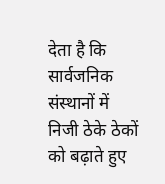देता है कि सार्वजनिक संस्थानों में निजी ठेके ठेकों को बढ़ाते हुए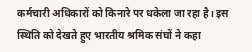कर्मचारी अधिकारों को किनारे पर धकेला जा रहा है। इस स्थिति को देखते हुए भारतीय श्रमिक संघों ने कहा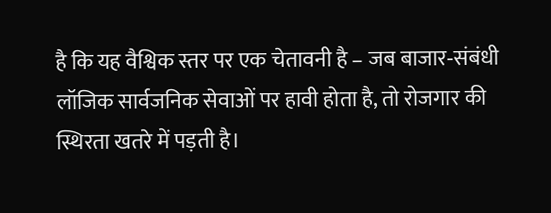है कि यह वैश्विक स्तर पर एक चेतावनी है – जब बाजार‑संबंधी लॉजिक सार्वजनिक सेवाओं पर हावी होता है, तो रोजगार की स्थिरता खतरे में पड़ती है।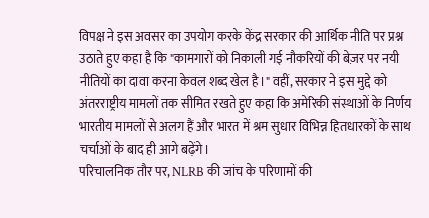विपक्ष ने इस अवसर का उपयोग करके केंद्र सरकार की आर्थिक नीति पर प्रश्न उठाते हुए कहा है कि "कामगारों को निकाली गई नौकरियों की बेज़र पर नयी नीतियों का दावा करना केवल शब्द खेल है।" वहीं, सरकार ने इस मुद्दे को अंतरराष्ट्रीय मामलों तक सीमित रखते हुए कहा कि अमेरिकी संस्थाओं के निर्णय भारतीय मामलों से अलग हैं और भारत में श्रम सुधार विभिन्न हितधारकों के साथ चर्चाओं के बाद ही आगे बढ़ेंगे।
परिचालनिक तौर पर, NLRB की जांच के परिणामों की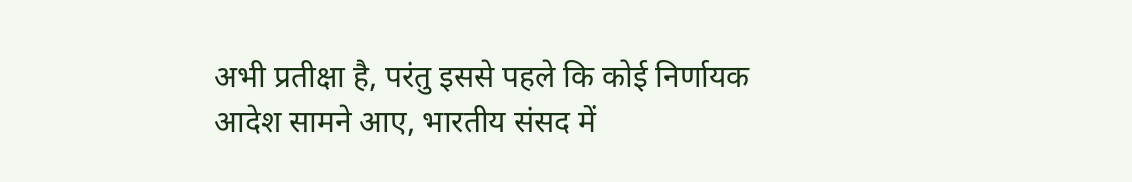अभी प्रतीक्षा है, परंतु इससे पहले कि कोई निर्णायक आदेश सामने आए, भारतीय संसद में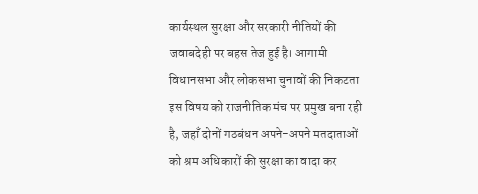कार्यस्थल सुरक्षा और सरकारी नीतियों की जवाबदेही पर बहस तेज हुई है। आगामी विधानसभा और लोकसभा चुनावों की निकटता इस विषय को राजनीतिक मंच पर प्रमुख बना रही है, जहाँ दोनों गठबंधन अपने-अपने मतदाताओं को श्रम अधिकारों की सुरक्षा का वादा कर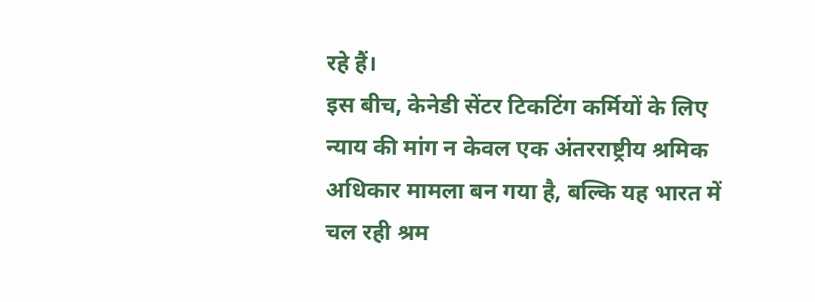रहे हैं।
इस बीच, केनेडी सेंटर टिकटिंग कर्मियों के लिए न्याय की मांग न केवल एक अंतरराष्ट्रीय श्रमिक अधिकार मामला बन गया है, बल्कि यह भारत में चल रही श्रम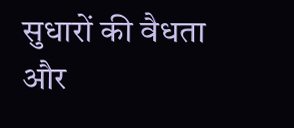सुधारों की वैधता और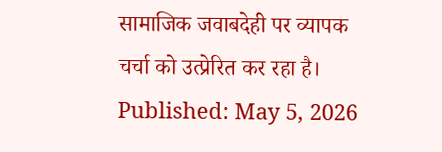सामाजिक जवाबदेही पर व्यापक चर्चा को उत्प्रेरित कर रहा है।
Published: May 5, 2026